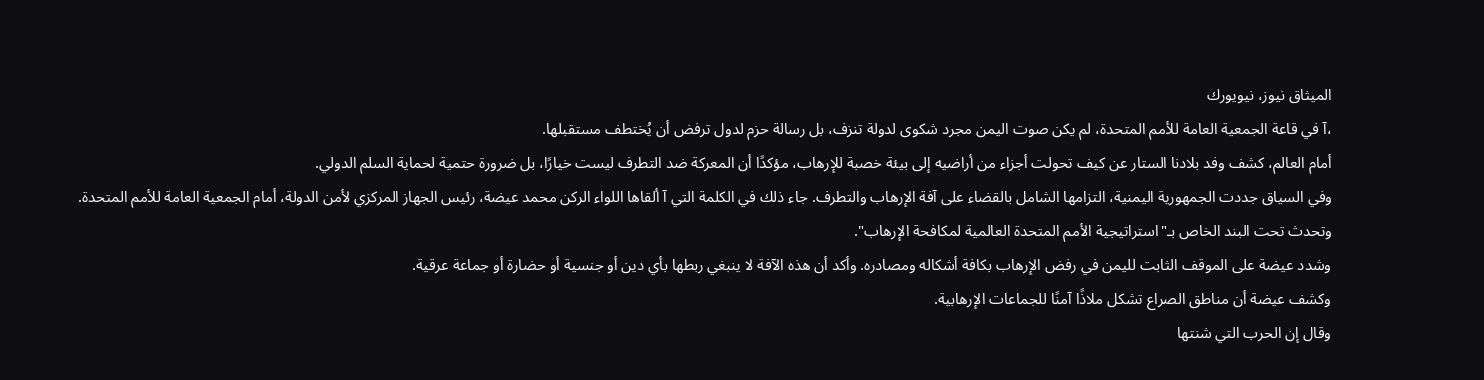الميثاق نيوز، نيويورك
،آ في قاعة الجمعية العامة للأمم المتحدة، لم يكن صوت اليمن مجرد شكوى لدولة تنزف، بل رسالة حزم لدول ترفض أن يُختطف مستقبلها.
أمام العالم، كشف وفد بلادنا الستار عن كيف تحولت أجزاء من أراضيه إلى بيئة خصبة للإرهاب، مؤكدًا أن المعركة ضد التطرف ليست خيارًا، بل ضرورة حتمية لحماية السلم الدولي.
وفي السياق جددت الجمهورية اليمنية، التزامها الشامل بالقضاء على آفة الإرهاب والتطرف. جاء ذلك في الكلمة التي آ ألقاها اللواء الركن محمد عيضة، رئيس الجهاز المركزي لأمن الدولة، أمام الجمعية العامة للأمم المتحدة.
وتحدث تحت البند الخاص بـ"استراتيجية الأمم المتحدة العالمية لمكافحة الإرهاب".
وشدد عيضة على الموقف الثابت لليمن في رفض الإرهاب بكافة أشكاله ومصادره. وأكد أن هذه الآفة لا ينبغي ربطها بأي دين أو جنسية أو حضارة أو جماعة عرقية.
وكشف عيضة أن مناطق الصراع تشكل ملاذًا آمنًا للجماعات الإرهابية.
وقال إن الحرب التي شنتها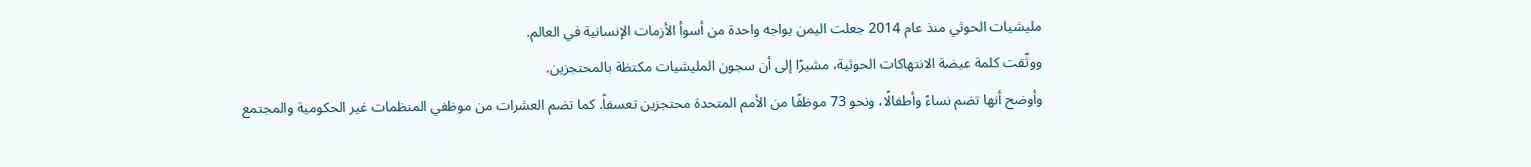مليشيات الحوثي منذ عام 2014 جعلت اليمن يواجه واحدة من أسوأ الأزمات الإنسانية في العالم.
ووثّقت كلمة عيضة الانتهاكات الحوثية، مشيرًا إلى أن سجون المليشيات مكتظة بالمحتجزين.
وأوضح أنها تضم نساءً وأطفالًا، ونحو 73 موظفًا من الأمم المتحدة محتجزين تعسفاً. كما تضم العشرات من موظفي المنظمات غير الحكومية والمجتمع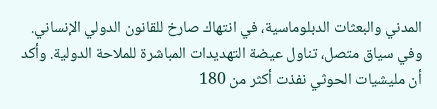المدني والبعثات الدبلوماسية، في انتهاك صارخ للقانون الدولي الإنساني.
وفي سياق متصل، تناول عيضة التهديدات المباشرة للملاحة الدولية. وأكد أن مليشيات الحوثي نفذت أكثر من 180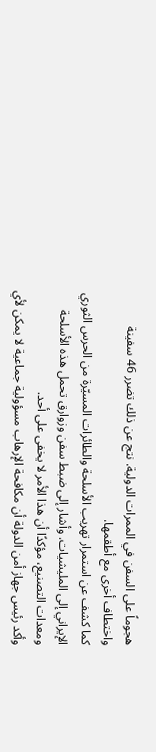هجوماً على السفن في الممرات الدولية. نتج عن ذلك تضرر 46 سفينة واختطاف أخرى مع أطقمها.
كما كشف عن استمرار تهريب الأسلحة والطائرات المسيّرة من الحرس الثوري الإيراني إلى المليشيات. وأشار إلى ضبط سفن وزوارق تحمل هذه الأسلحة ومعدات التصنيع، مؤكدًا أن هذا الأمر لا يخفى على أحد.
وأكد رئيس جهاز أمن الدولة أن مكافحة الإرهاب مسؤولية جماعية لا يمكن لأي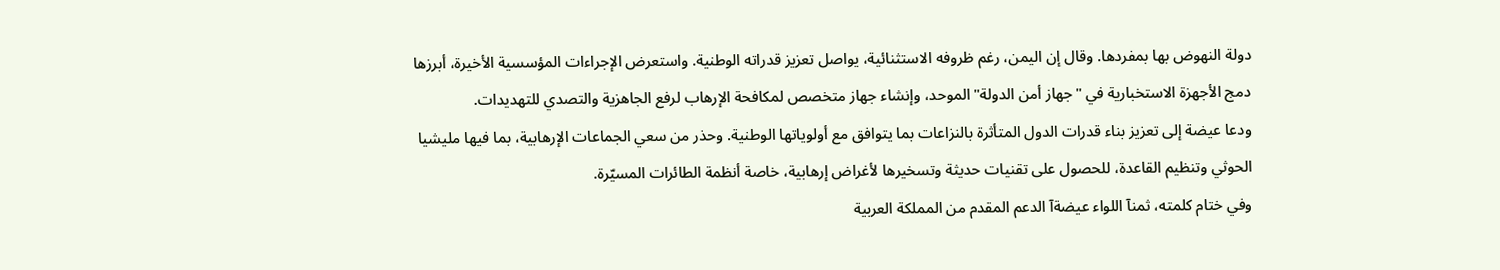دولة النهوض بها بمفردها. وقال إن اليمن، رغم ظروفه الاستثنائية، يواصل تعزيز قدراته الوطنية. واستعرض الإجراءات المؤسسية الأخيرة، أبرزها دمج الأجهزة الاستخبارية في "جهاز أمن الدولة" الموحد، وإنشاء جهاز متخصص لمكافحة الإرهاب لرفع الجاهزية والتصدي للتهديدات.
ودعا عيضة إلى تعزيز بناء قدرات الدول المتأثرة بالنزاعات بما يتوافق مع أولوياتها الوطنية. وحذر من سعي الجماعات الإرهابية، بما فيها مليشيا الحوثي وتنظيم القاعدة، للحصول على تقنيات حديثة وتسخيرها لأغراض إرهابية، خاصة أنظمة الطائرات المسيّرة.
وفي ختام كلمته، ثمنآ اللواء عيضةآ الدعم المقدم من المملكة العربية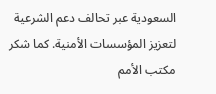السعودية عبر تحالف دعم الشرعية لتعزيز المؤسسات الأمنية. كما شكر مكتب الأمم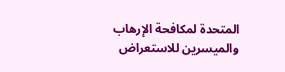المتحدة لمكافحة الإرهاب والميسرين للاستعراض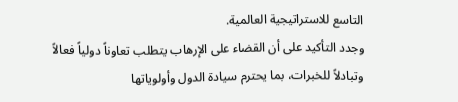التاسع للاستراتيجية العالمية.
وجدد التأكيد على أن القضاء على الإرهاب يتطلب تعاوناً دولياً فعالاً وتبادلاً للخبرات، بما يحترم سيادة الدول وأولوياتها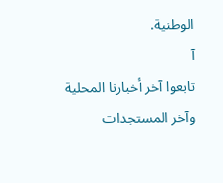الوطنية.
آ
تابعوا آخر أخبارنا المحلية وآخر المستجدات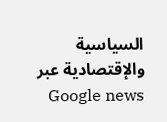السياسية والإقتصادية عبر Google news